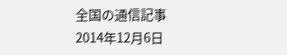全国の通信記事
2014年12月6日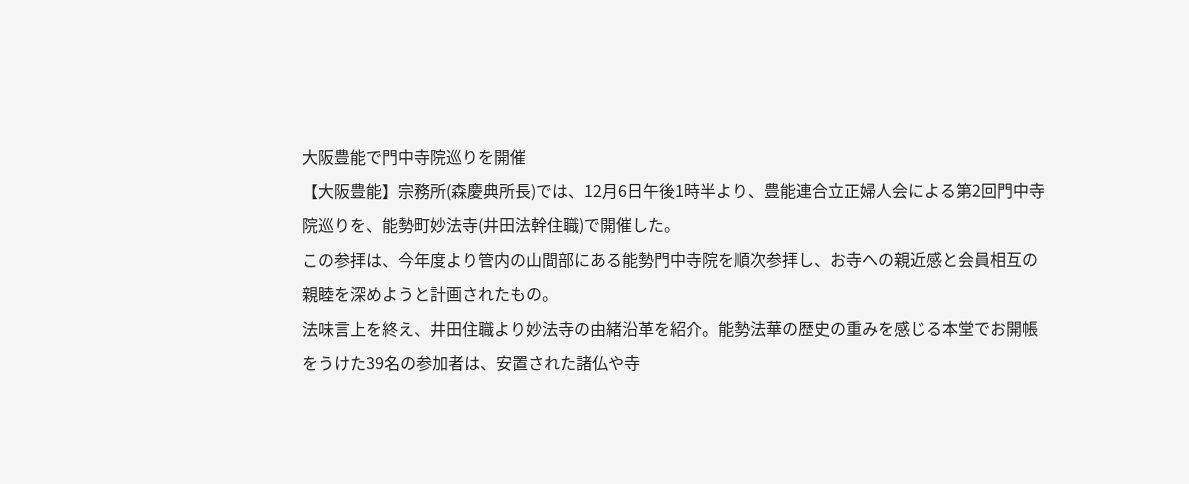大阪豊能で門中寺院巡りを開催
【大阪豊能】宗務所(森慶典所長)では、12月6日午後1時半より、豊能連合立正婦人会による第2回門中寺院巡りを、能勢町妙法寺(井田法幹住職)で開催した。
この参拝は、今年度より管内の山間部にある能勢門中寺院を順次参拝し、お寺への親近感と会員相互の親睦を深めようと計画されたもの。
法味言上を終え、井田住職より妙法寺の由緒沿革を紹介。能勢法華の歴史の重みを感じる本堂でお開帳をうけた39名の参加者は、安置された諸仏や寺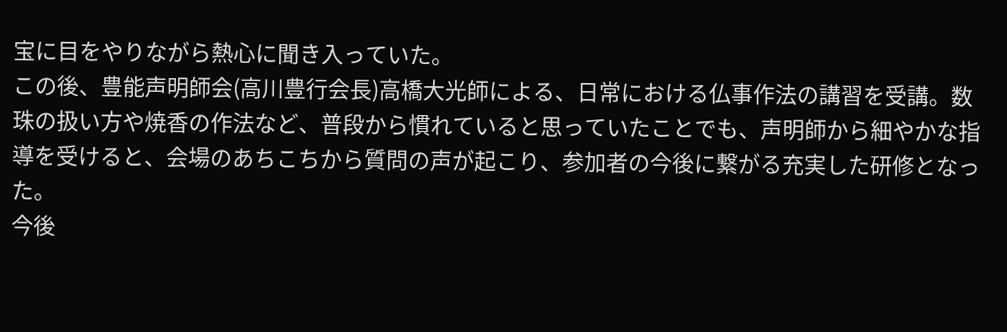宝に目をやりながら熱心に聞き入っていた。
この後、豊能声明師会(高川豊行会長)高橋大光師による、日常における仏事作法の講習を受講。数珠の扱い方や焼香の作法など、普段から慣れていると思っていたことでも、声明師から細やかな指導を受けると、会場のあちこちから質問の声が起こり、参加者の今後に繋がる充実した研修となった。
今後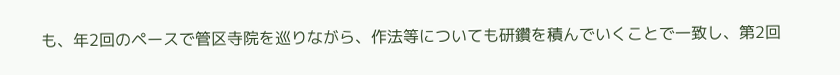も、年2回のペースで管区寺院を巡りながら、作法等についても研鑽を積んでいくことで一致し、第2回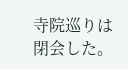寺院巡りは閉会した。